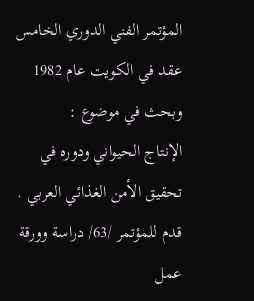المؤتمر الفني الدوري الخامس
عقد في الكويت عام 1982 وبحث في موضوع :
الإنتاج الحيواني ودوره في تحقيق الأمن الغذائي العربي .
قدم للمؤتمر /63/ دراسة وورقة عمل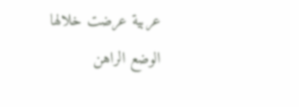عربية عرضت خلالها الوضع الراهن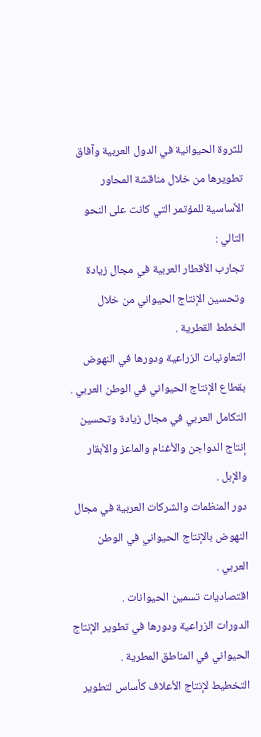للثروة الحيوانية في الدول العربية وآفاق تطويرها من خلال مناقشة المحاور الأساسية للمؤتمر التي كانت على النحو التالي :
تجارب الأقطار العربية في مجال زيادة وتحسين الإنتاج الحيواني من خلال الخطط القطرية .
التعاونيات الزراعية ودورها في النهوض بقطاع الإنتاج الحيواني في الوطن العربي .
التكامل العربي في مجال زيادة وتحسين إنتاج الدواجن والأغنام والماعز والأبقار والإبل .
دور المنظمات والشركات العربية في مجال النهوض بالإنتاج الحيواني في الوطن العربي .
اقتصاديات تسمين الحيوانات .
الدورات الزراعية ودورها في تطوير الإنتاج الحيواني في المناطق المطرية .
التخطيط لإنتاج الأعلاف كأساس لتطوير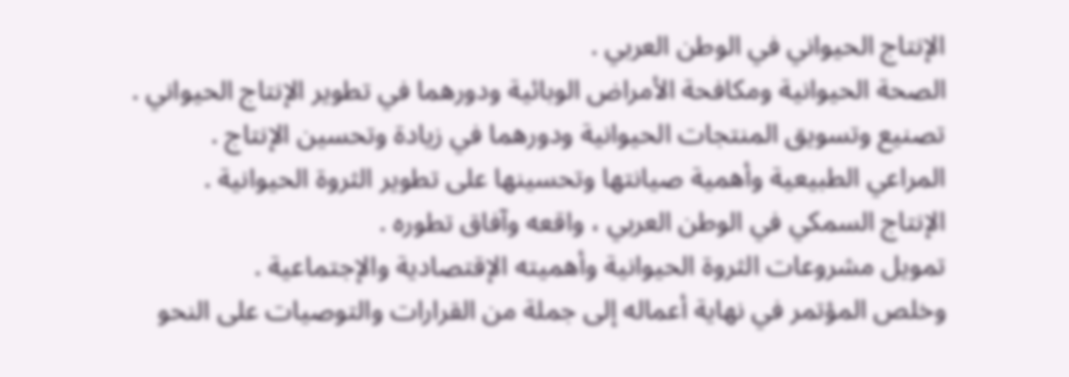الإنتاج الحيواني في الوطن العربي .
الصحة الحيوانية ومكافحة الأمراض الوبائية ودورهما في تطوير الإنتاج الحيواني .
تصنيع وتسويق المنتجات الحيوانية ودورهما في زيادة وتحسين الإنتاج .
المراعي الطبيعية وأهمية صيانتها وتحسينها على تطوير الثروة الحيوانية .
الإنتاج السمكي في الوطن العربي ، واقعه وآفاق تطوره .
تمويل مشروعات الثروة الحيوانية وأهميته الإقتصادية والإجتماعية .
وخلص المؤتمر في نهاية أعماله إلى جملة من القرارات والتوصيات على النحو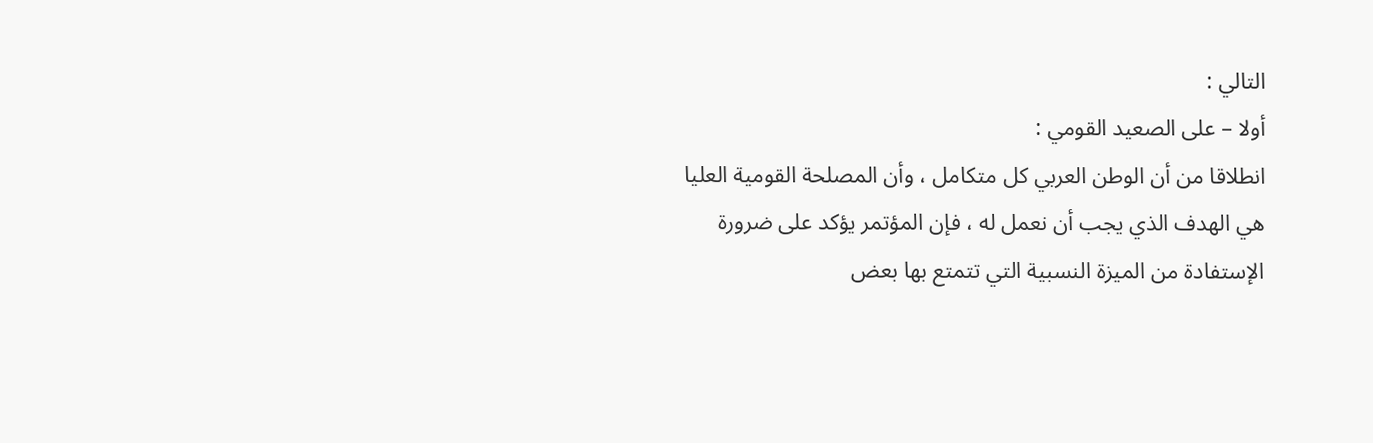التالي :
أولا – على الصعيد القومي :
انطلاقا من أن الوطن العربي كل متكامل ، وأن المصلحة القومية العليا هي الهدف الذي يجب أن نعمل له ، فإن المؤتمر يؤكد على ضرورة الإستفادة من الميزة النسبية التي تتمتع بها بعض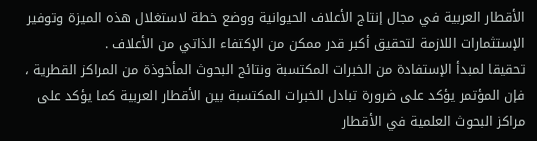الأقطار العربية في مجال إنتاج الأعلاف الحيوانية ووضع خطة لاستغلال هذه الميزة وتوفير الإستثمارات اللازمة لتحقيق أكبر قدر ممكن من الإكتفاء الذاتي من الأعلاف .
تحقيقا لمبدأ الإستفادة من الخبرات المكتسبة ونتائج البحوث المأخوذة من المراكز القطرية ، فإن المؤتمر يؤكد على ضرورة تبادل الخبرات المكتسبة بين الأقطار العربية كما يؤكد على مراكز البحوث العلمية في الأقطار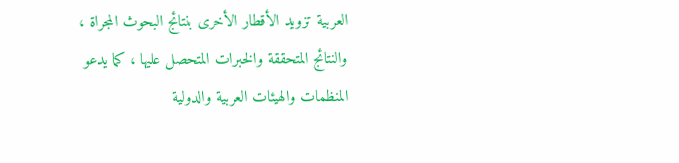العربية تزويد الأقطار الأخرى بنتائج البحوث المجراة ، والنتائج المتحققة والخبرات المتحصل عليها ، كما يدعو المنظمات والهيئات العربية والدولية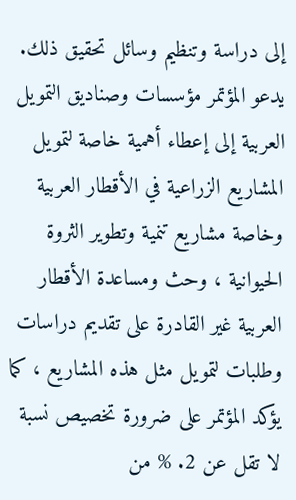إلى دراسة وتنظيم وسائل تحقيق ذلك.
يدعو المؤتمر مؤسسات وصناديق التمويل العربية إلى إعطاء أهمية خاصة لتمويل المشاريع الزراعية في الأقطار العربية وخاصة مشاريع تنمية وتطوير الثروة الحيوانية ، وحث ومساعدة الأقطار العربية غير القادرة على تقديم دراسات وطلبات لتمويل مثل هذه المشاريع ، كما يؤكد المؤتمر على ضرورة تخصيص نسبة لا تقل عن 2. % من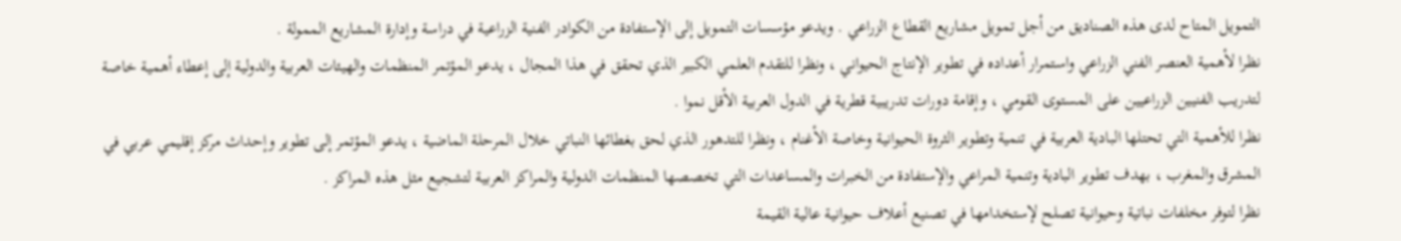التمويل المتاح لدى هذه الصناديق من أجل تمويل مشاريع القطاع الزراعي . ويدعو مؤسسات التمويل إلى الإستفادة من الكوادر الفنية الزراعية في دراسة وإدارة المشاريع الممولة .
نظرا لأهمية العنصر الفني الزراعي واستمرار أعداده في تطوير الإنتاج الحيواني ، ونظرا للتقدم العلمي الكبير الذي تحقق في هذا المجال ، يدعو المؤتمر المنظمات والهيئات العربية والدولية إلى إعطاء أهمية خاصة لتدريب الفنيين الزراعيين على المستوى القومي ، وإقامة دورات تدريبية قطرية في الدول العربية الأقل نموا .
نظرا للأهمية التي تحتلها البادية العربية في تنمية وتطوير الثروة الحيوانية وخاصة الأغنام ، ونظرا للتدهور الذي لحق بغطائها النباتي خلال المرحلة الماضية ، يدعو المؤتمر إلى تطوير وإحداث مركز إقليمي عربي في المشرق والمغرب ، بهدف تطوير البادية وتنمية المراعي والإستفادة من الخبرات والمساعدات التي تخصصها المنظمات الدولية والمراكز العربية لتشجيع مثل هذه المراكز .
نظرا لتوفر مخلفات نباتية وحيوانية تصلح لإستخدامها في تصنيع أعلاف حيوانية عالية القيمة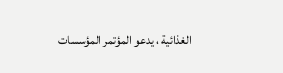الغذائية ، يدعو المؤتمر المؤسسات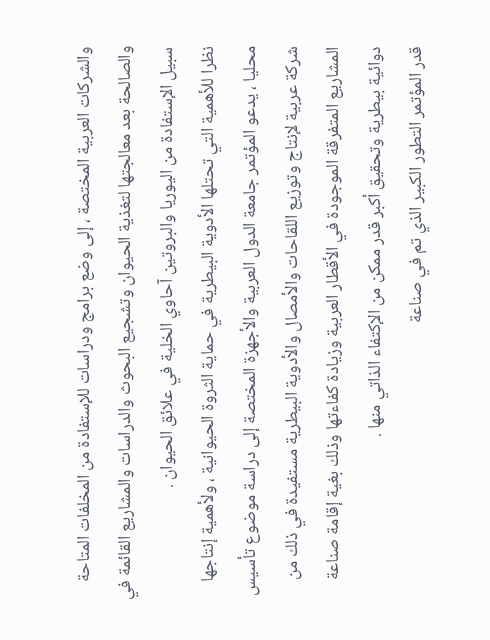والشركات العربية المختصة ، إلى وضع برامج ودراسات للإستفادة من المخلفات المتاحة والصالحة بعد معالجتها لتغذية الحيوان وتشجيع البحوث والدراسات والمشاريع القائمة في سبيل الإستفادة من اليوريا والبروتين آحاوي الخلية في علائق الحيوان .
نظرا للأهمية التي تحتلها الأدوية البيطرية في حماية الثروة الحيوانية ، ولأهمية إنتاجها محليا ، يدعو المؤتمر جامعة الدول العربية والأجهزة المختصة إلى دراسة موضوع تأسيس شركة عربية لإنتاج وتوزيع اللقاحات والأمصال والأدوية البيطرية مستفيدة في ذلك من المشاريع المتفرقة الموجودة في الأقطار العربية وزيادة كفاءتها وذلك بغية إقامة صناعة دوائية بيطرية وتحقيق أكبر قدر ممكن من الإكتفاء الذاتي منها .
قدر المؤتمر التطور الكبير الذي تم في صناعة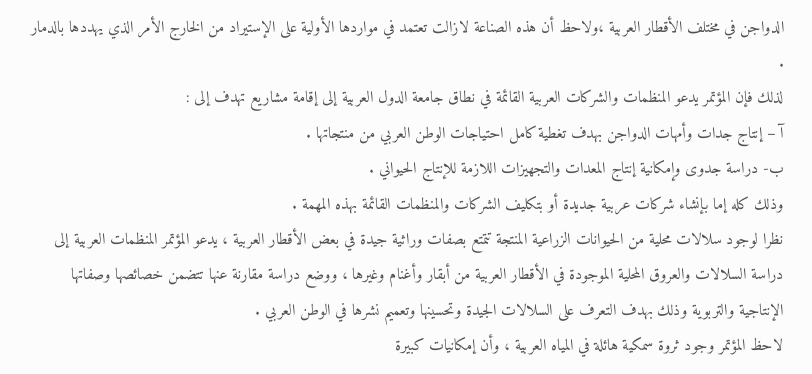الدواجن في مختلف الأقطار العربية ،ولاحظ أن هذه الصناعة لازالت تعتمد في مواردها الأولية على الإستيراد من الخارج الأمر الذي يهددها بالدمار .
لذلك فإن المؤتمر يدعو المنظمات والشركات العربية القائمة في نطاق جامعة الدول العربية إلى إقامة مشاريع تهدف إلى :
آ – إنتاج جدات وأمهات الدواجن بهدف تغطية كامل احتياجات الوطن العربي من منتجاتها .
ب- دراسة جدوى وإمكانية إنتاج المعدات والتجهيزات اللازمة للإنتاج الحيواني .
وذلك كله إما بإنشاء شركات عربية جديدة أو بتكليف الشركات والمنظمات القائمة بهذه المهمة .
نظرا لوجود سلالات محلية من الحيوانات الزراعية المنتجة تتمتع بصفات وراثية جيدة في بعض الأقطار العربية ، يدعو المؤتمر المنظمات العربية إلى دراسة السلالات والعروق المحلية الموجودة في الأقطار العربية من أبقار وأغنام وغيرها ، ووضع دراسة مقارنة عنها تتضمن خصائصها وصفاتها الإنتاجية والتربوية وذلك بهدف التعرف على السلالات الجيدة وتحسينها وتعميم نشرها في الوطن العربي .
لاحظ المؤتمر وجود ثروة سمكية هائلة في المياه العربية ، وأن إمكانيات كبيرة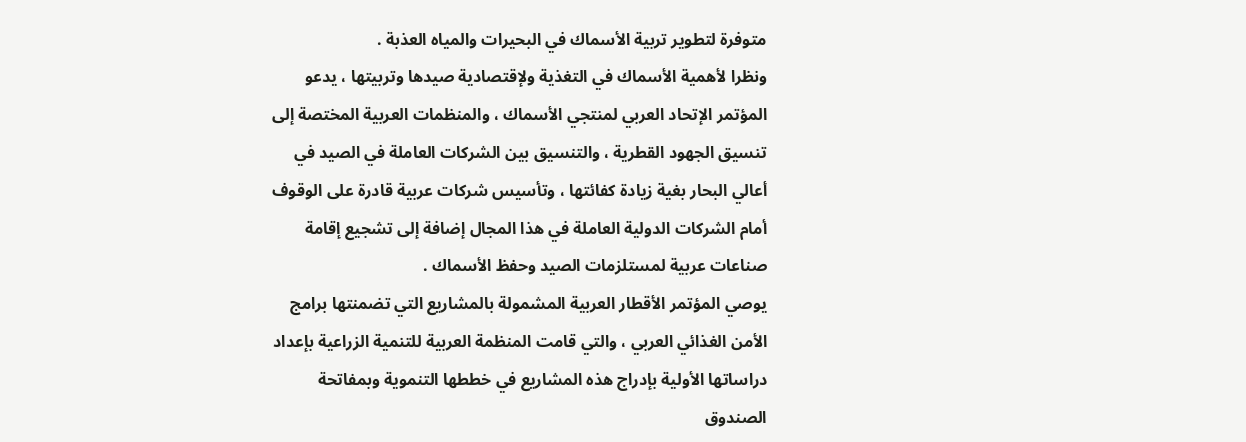متوفرة لتطوير تربية الأسماك في البحيرات والمياه العذبة .
ونظرا لأهمية الأسماك في التغذية ولإقتصادية صيدها وتربيتها ، يدعو المؤتمر الإتحاد العربي لمنتجي الأسماك ، والمنظمات العربية المختصة إلى تنسيق الجهود القطرية ، والتنسيق بين الشركات العاملة في الصيد في أعالي البحار بغية زيادة كفائتها ، وتأسيس شركات عربية قادرة على الوقوف أمام الشركات الدولية العاملة في هذا المجال إضافة إلى تشجيع إقامة صناعات عربية لمستلزمات الصيد وحفظ الأسماك .
يوصي المؤتمر الأقطار العربية المشمولة بالمشاريع التي تضمنتها برامج الأمن الغذائي العربي ، والتي قامت المنظمة العربية للتنمية الزراعية بإعداد دراساتها الأولية بإدراج هذه المشاريع في خططها التنموية وبمفاتحة الصندوق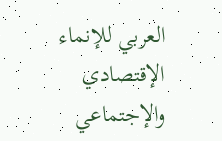العربي للإنماء الإقتصادي والإجتماعي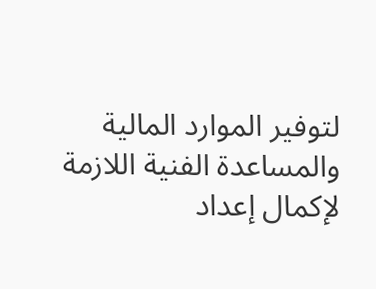لتوفير الموارد المالية والمساعدة الفنية اللازمة لإكمال إعداد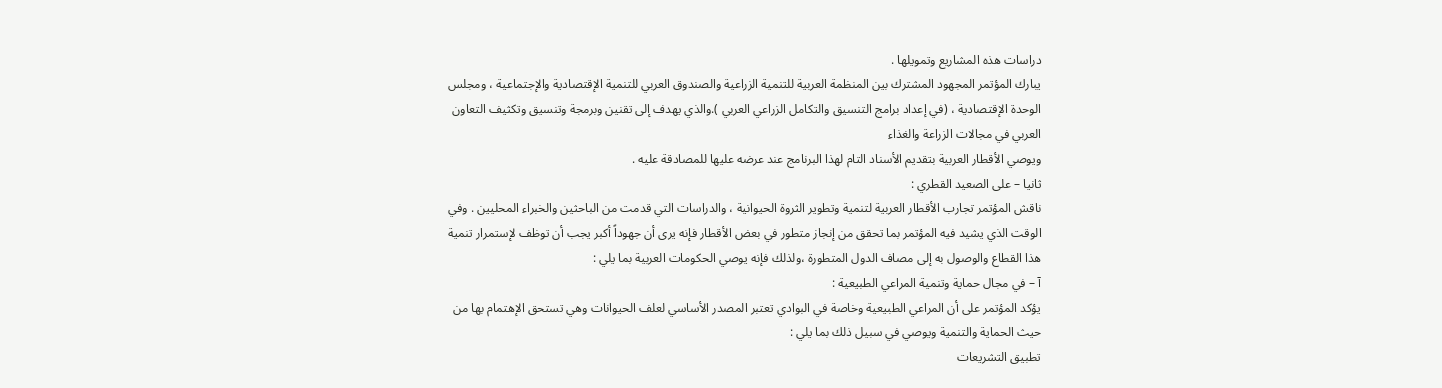دراسات هذه المشاريع وتمويلها .
يبارك المؤتمر المجهود المشترك بين المنظمة العربية للتنمية الزراعية والصندوق العربي للتنمية الإقتصادية والإجتماعية ، ومجلس الوحدة الإقتصادية ، (في إعداد برامج التنسيق والتكامل الزراعي العربي ).والذي يهدف إلى تقنين وبرمجة وتنسيق وتكثيف التعاون العربي في مجالات الزراعة والغذاء
ويوصي الأقطار العربية بتقديم الأسناد التام لهذا البرنامج عند عرضه عليها للمصادقة عليه .
ثانيا – على الصعيد القطري :
ناقش المؤتمر تجارب الأقطار العربية لتنمية وتطوير الثروة الحيوانية ، والدراسات التي قدمت من الباحثين والخبراء المحليين . وفي الوقت الذي يشيد فيه المؤتمر بما تحقق من إنجاز متطور في بعض الأقطار فإنه يرى أن جهوداً أكبر يجب أن توظف لإستمرار تنمية هذا القطاع والوصول به إلى مصاف الدول المتطورة ،ولذلك فإنه يوصي الحكومات العربية بما يلي :
آ – في مجال حماية وتنمية المراعي الطبيعية :
يؤكد المؤتمر على أن المراعي الطبيعية وخاصة في البوادي تعتبر المصدر الأساسي لعلف الحيوانات وهي تستحق الإهتمام بها من حيث الحماية والتنمية ويوصي في سبيل ذلك بما يلي :
تطبيق التشريعات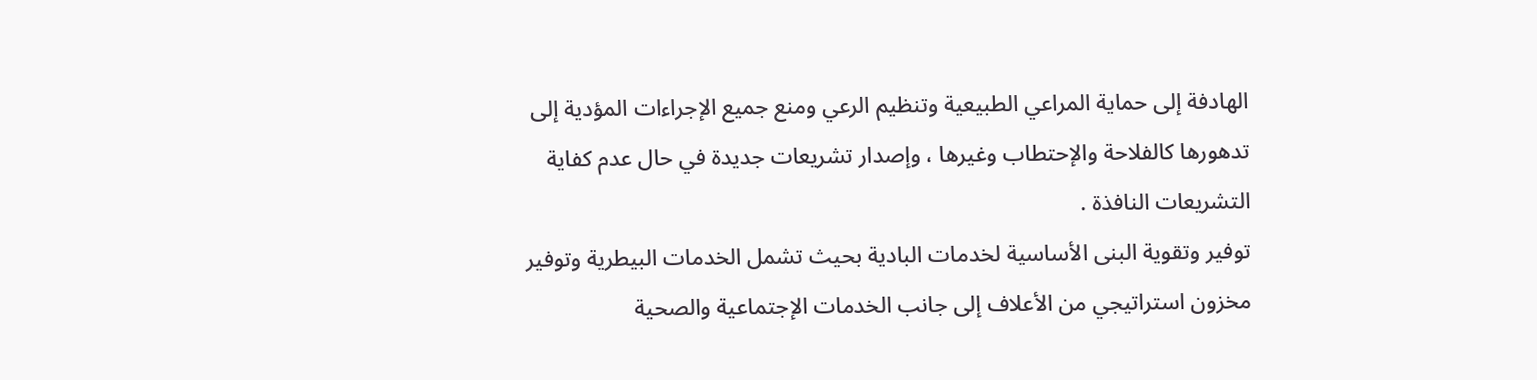الهادفة إلى حماية المراعي الطبيعية وتنظيم الرعي ومنع جميع الإجراءات المؤدية إلى تدهورها كالفلاحة والإحتطاب وغيرها ، وإصدار تشريعات جديدة في حال عدم كفاية التشريعات النافذة .
توفير وتقوية البنى الأساسية لخدمات البادية بحيث تشمل الخدمات البيطرية وتوفير مخزون استراتيجي من الأعلاف إلى جانب الخدمات الإجتماعية والصحية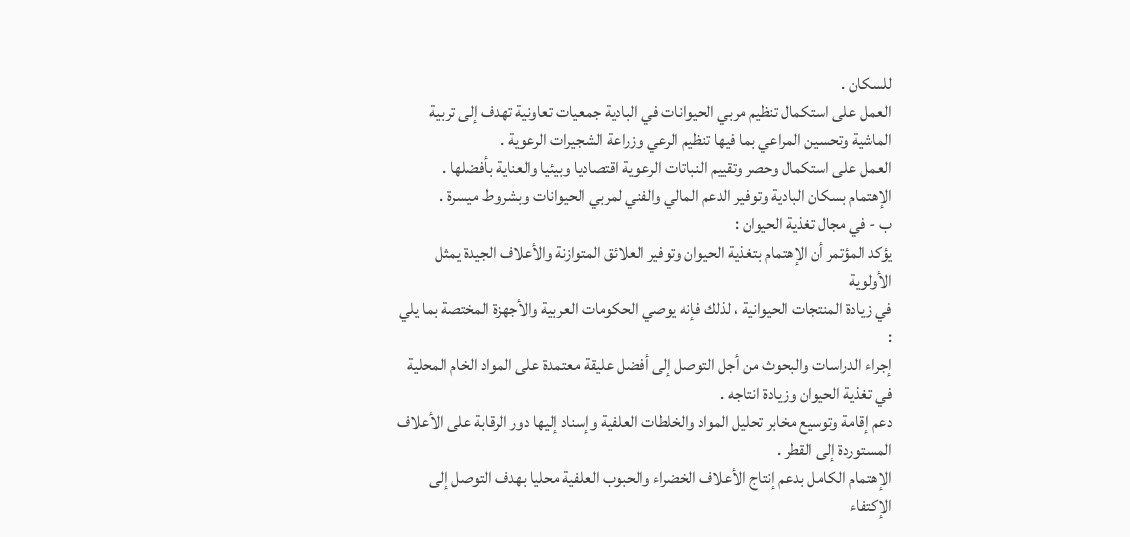للسكان .
العمل على استكمال تنظيم مربي الحيوانات في البادية جمعيات تعاونية تهدف إلى تربية الماشية وتحسين المراعي بما فيها تنظيم الرعي وزراعة الشجيرات الرعوية .
العمل على استكمال وحصر وتقييم النباتات الرعوية اقتصاديا وبيئيا والعناية بأفضلها .
الإهتمام بسكان البادية وتوفير الدعم المالي والفني لمربي الحيوانات وبشروط ميسرة .
ب - في مجال تغذية الحيوان :
يؤكد المؤتمر أن الإهتمام بتغذية الحيوان وتوفير العلائق المتوازنة والأعلاف الجيدة يمثل الأولوية
في زيادة المنتجات الحيوانية ، لذلك فإنه يوصي الحكومات العربية والأجهزة المختصة بما يلي :
إجراء الدراسات والبحوث من أجل التوصل إلى أفضل عليقة معتمدة على المواد الخام المحلية في تغذية الحيوان وزيادة انتاجه .
دعم إقامة وتوسيع مخابر تحليل المواد والخلطات العلفية وإسناد إليها دور الرقابة على الأعلاف المستوردة إلى القطر .
الإهتمام الكامل بدعم إنتاج الأعلاف الخضراء والحبوب العلفية محليا بهدف التوصل إلى الإكتفاء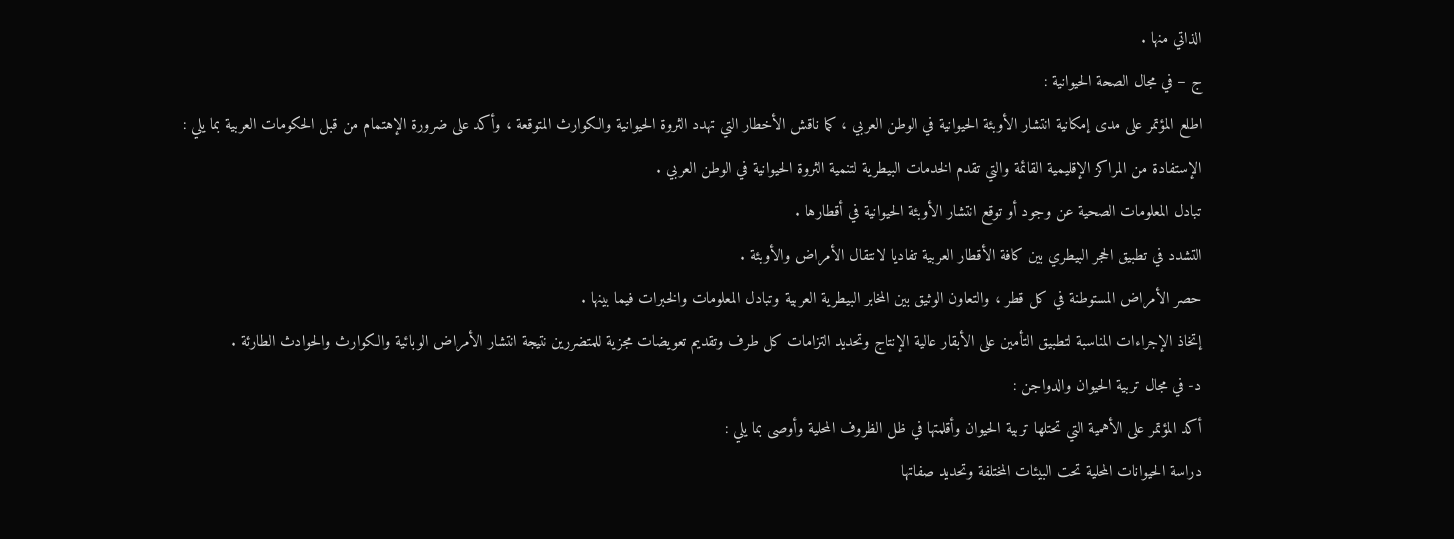الذاتي منها .
ج – في مجال الصحة الحيوانية :
اطلع المؤتمر على مدى إمكانية انتشار الأوبئة الحيوانية في الوطن العربي ، كما ناقش الأخطار التي تهدد الثروة الحيوانية والكوارث المتوقعة ، وأكد على ضرورة الإهتمام من قبل الحكومات العربية بما يلي :
الإستفادة من المراكز الإقليمية القائمة والتي تقدم الخدمات البيطرية لتنمية الثروة الحيوانية في الوطن العربي .
تبادل المعلومات الصحية عن وجود أو توقع انتشار الأوبئة الحيوانية في أقطارها .
التشدد في تطبيق الحجر البيطري بين كافة الأقطار العربية تفاديا لانتقال الأمراض والأوبئة .
حصر الأمراض المستوطنة في كل قطر ، والتعاون الوثيق بين المخابر البيطرية العربية وتبادل المعلومات والخبرات فيما بينها .
إتخاذ الإجراءات المناسبة لتطبيق التأمين على الأبقار عالية الإنتاج وتحديد التزامات كل طرف وتقديم تعويضات مجزية للمتضررين نتيجة انتشار الأمراض الوبائية والكوارث والحوادث الطارئة .
د- في مجال تربية الحيوان والدواجن :
أكد المؤتمر على الأهمية التي تحتلها تربية الحيوان وأقلمتها في ظل الظروف المحلية وأوصى بما يلي :
دراسة الحيوانات المحلية تحت البيئات المختلفة وتحديد صفاتها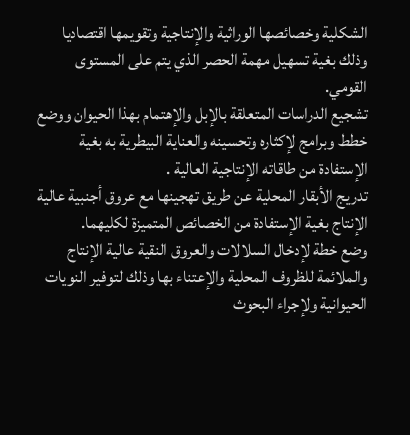الشكلية وخصائصها الوراثية والإنتاجية وتقويمها اقتصاديا وذلك بغية تسهيل مهمة الحصر الذي يتم على المستوى القومي.
تشجيع الدراسات المتعلقة بالإبل والإهتمام بهذا الحيوان ووضع خطط وبرامج لإكثاره وتحسينه والعناية البيطرية به بغية الإستفادة من طاقاته الإنتاجية العالية .
تدريج الأبقار المحلية عن طريق تهجينها مع عروق أجنبية عالية الإنتاج بغية الإستفادة من الخصائص المتميزة لكليهما.
وضع خطة لإدخال السلالات والعروق النقية عالية الإنتاج والملائمة للظروف المحلية والإعتناء بها وذلك لتوفير النويات الحيوانية ولإجراء البحوث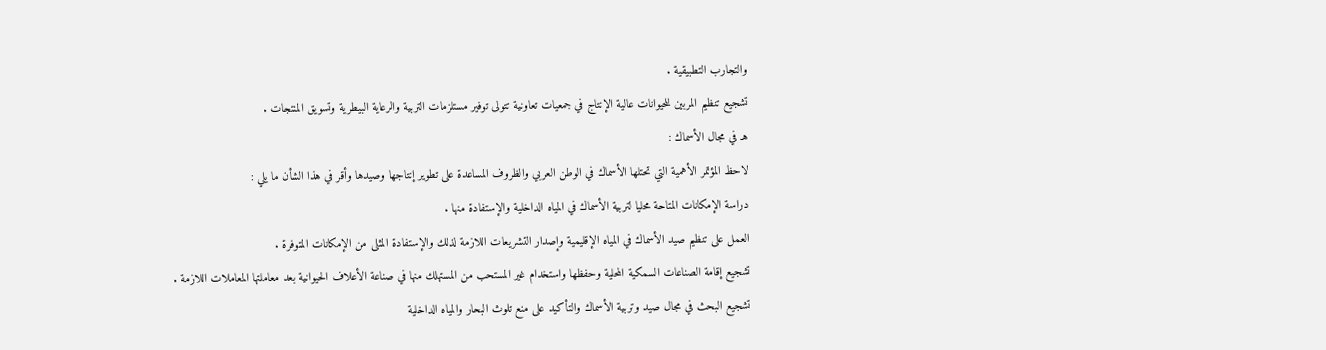والتجارب التطبيقية .
تشجيع تنظيم المربين للحيوانات عالية الإنتاج في جمعيات تعاونية تتولى توفير مستلزمات التربية والرعاية البيطرية وتسويق المنتجات .
هـ في مجال الأسماك :
لاحظ المؤتمر الأهمية التي تحتلها الأسماك في الوطن العربي والظروف المساعدة على تطوير إنتاجها وصيدها وأقر في هذا الشأن ما يلي :
دراسة الإمكانات المتاحة محليا لتربية الأسماك في المياه الداخلية والإستفادة منها .
العمل على تنظيم صيد الأسماك في المياه الإقليمية وإصدار التشريعات اللازمة لذلك والإستفادة المثلى من الإمكانات المتوفرة .
تشجيع إقامة الصناعات السمكية المحلية وحفظها واستخدام غير المستحب من المستهلك منها في صناعة الأعلاف الحيوانية بعد معاملتها المعاملات اللازمة .
تشجيع البحث في مجال صيد وتربية الأسماك والتأكيد على منع تلوث البحار والمياه الداخلية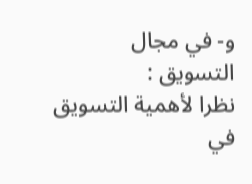و- في مجال التسويق :
نظرا لأهمية التسويق في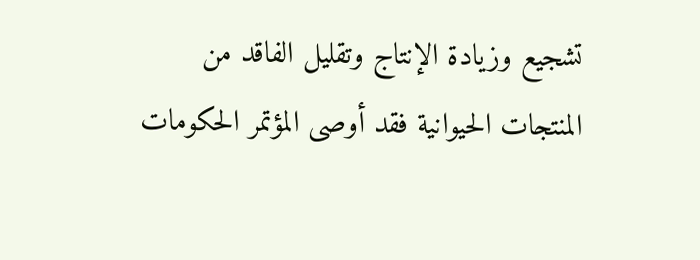تشجيع وزيادة الإنتاج وتقليل الفاقد من المنتجات الحيوانية فقد أوصى المؤتمر الحكومات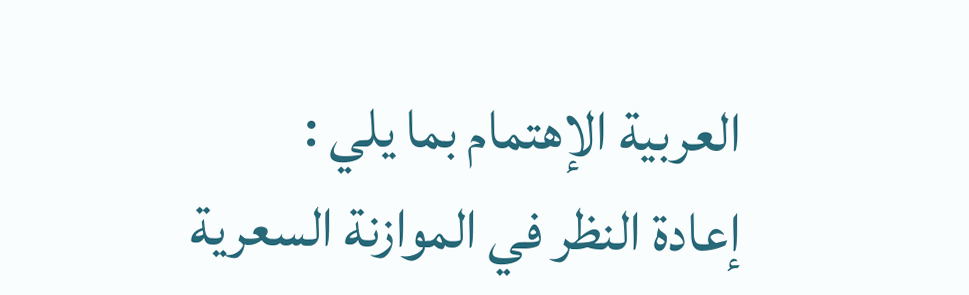العربية الإهتمام بما يلي :
إعادة النظر في الموازنة السعرية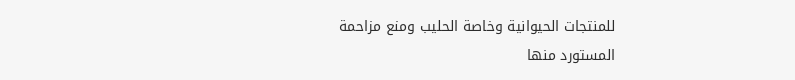للمنتجات الحيوانية وخاصة الحليب ومنع مزاحمة المستورد منها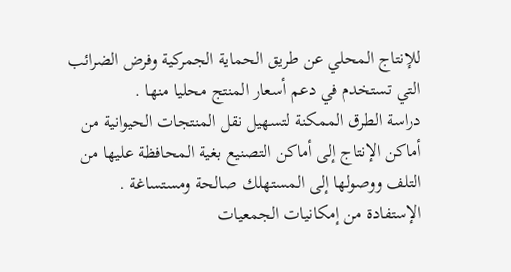للإنتاج المحلي عن طريق الحماية الجمركية وفرض الضرائب التي تستخدم في دعم أسعار المنتج محليا منها .
دراسة الطرق الممكنة لتسهيل نقل المنتجات الحيوانية من أماكن الإنتاج إلى أماكن التصنيع بغية المحافظة عليها من التلف ووصولها إلى المستهلك صالحة ومستساغة .
الإستفادة من إمكانيات الجمعيات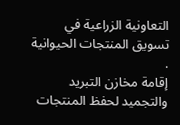التعاونية الزراعية في تسويق المنتجات الحيوانية .
إقامة مخازن التبريد والتجميد لحفظ المنتجات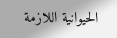الحيوانية اللازمة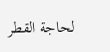لحاجة القطر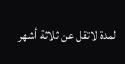لمدة لاتقل عن ثلاثة أشهر